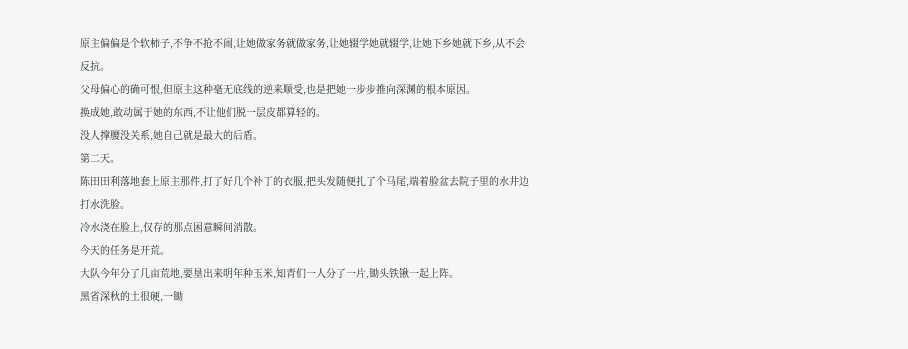原主偏偏是个软柿子,不争不抢不闹,让她做家务就做家务,让她辍学她就辍学,让她下乡她就下乡,从不会反抗。
父母偏心的确可恨,但原主这种毫无底线的逆来顺受,也是把她一步步推向深渊的根本原因。
换成她,敢动属于她的东西,不让他们脱一层皮都算轻的。
没人撑腰没关系,她自己就是最大的后盾。
第二天。
陈田田利落地套上原主那件,打了好几个补丁的衣服,把头发随便扎了个马尾,端着脸盆去院子里的水井边打水洗脸。
冷水浇在脸上,仅存的那点困意瞬间消散。
今天的任务是开荒。
大队今年分了几亩荒地,要垦出来明年种玉米,知青们一人分了一片,锄头铁锹一起上阵。
黑省深秋的土很硬,一锄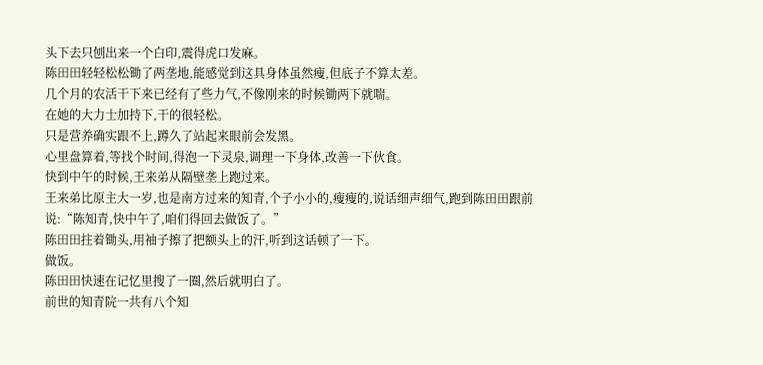头下去只刨出来一个白印,震得虎口发麻。
陈田田轻轻松松锄了两垄地,能感觉到这具身体虽然瘦,但底子不算太差。
几个月的农活干下来已经有了些力气,不像刚来的时候锄两下就喘。
在她的大力士加持下,干的很轻松。
只是营养确实跟不上,蹲久了站起来眼前会发黑。
心里盘算着,等找个时间,得泡一下灵泉,调理一下身体,改善一下伙食。
快到中午的时候,王来弟从隔壁垄上跑过来。
王来弟比原主大一岁,也是南方过来的知青,个子小小的,瘦瘦的,说话细声细气,跑到陈田田跟前说:“陈知青,快中午了,咱们得回去做饭了。”
陈田田拄着锄头,用袖子擦了把额头上的汗,听到这话顿了一下。
做饭。
陈田田快速在记忆里搜了一圈,然后就明白了。
前世的知青院一共有八个知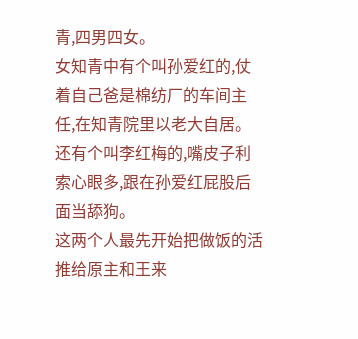青,四男四女。
女知青中有个叫孙爱红的,仗着自己爸是棉纺厂的车间主任,在知青院里以老大自居。
还有个叫李红梅的,嘴皮子利索心眼多,跟在孙爱红屁股后面当舔狗。
这两个人最先开始把做饭的活推给原主和王来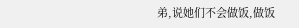弟,说她们不会做饭,做饭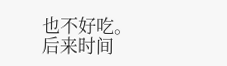也不好吃。
后来时间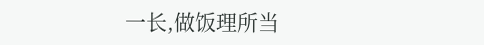一长,做饭理所当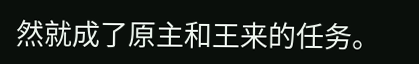然就成了原主和王来的任务。